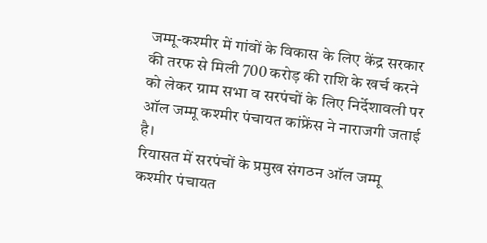जम्मू-कश्मीर में गांवों के विकास के लिए केंद्र सरकार की तरफ से मिली 700 करोड़ की राशि के खर्च करने को लेकर ग्राम सभा व सरपंचों के लिए निर्देशावली पर ऑल जम्मू कश्मीर पंचायत कांफ्रेंस ने नाराजगी जताई है।
रियासत में सरपंचों के प्रमुख संगठन ऑल जम्मू कश्मीर पंचायत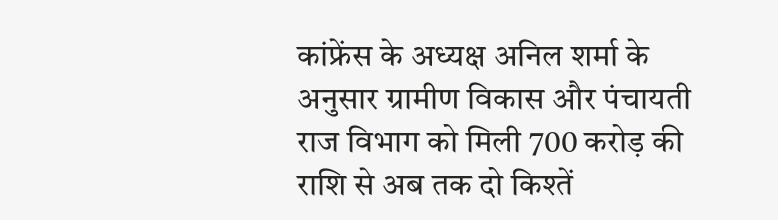कांफ्रेंस के अध्यक्ष अनिल शर्मा के अनुसार ग्रामीण विकास और पंचायती राज विभाग को मिली 700 करोड़ की राशि से अब तक दो किश्तें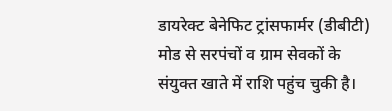डायरेक्ट बेनेफिट ट्रांसफार्मर (डीबीटी) मोड से सरपंचों व ग्राम सेवकों के संयुक्त खाते में राशि पहुंच चुकी है।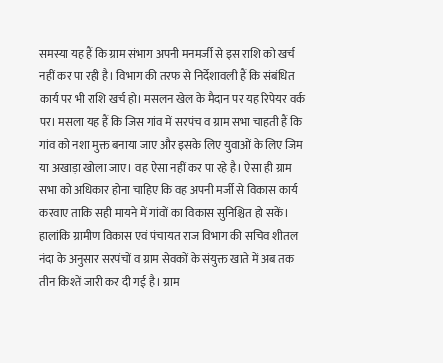समस्या यह हैं कि ग्राम संभाग अपनी मनमर्जी से इस राशि को खर्च नहीं कर पा रही है। विभाग की तरफ से निर्देशावली हैं कि संबंधित कार्य पर भी राशि खर्च हो। मसलन खेल के मैदान पर यह रिपेयर वर्क पर। मसला यह हैं कि जिस गांव में सरपंच व ग्राम सभा चाहती हैं कि गांव को नशा मुक्त बनाया जाए और इसके लिए युवाओं के लिए जिम या अखाड़ा खोला जाए। वह ऐसा नहीं कर पा रहे है। ऐसा ही ग्राम सभा को अधिकार होना चाहिए कि वह अपनी मर्जी से विकास कार्य करवाए ताकि सही मायने में गांवों का विकास सुनिश्चित हो सकें।
हालांकि ग्रामीण विकास एवं पंचायत राज विभाग की सचिव शीतल नंदा के अनुसार सरपंचों व ग्राम सेवकों के संयुक्त खाते में अब तक तीन किश्तें जारी कर दी गई है। ग्राम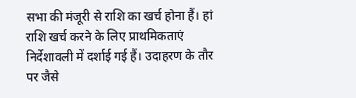सभा की मंजूरी से राशि का खर्च होना हैं। हां राशि खर्च करने के लिए प्राथमिकताएं निर्देशावली में दर्शाई गई हैं। उदाहरण के तौर पर जैसे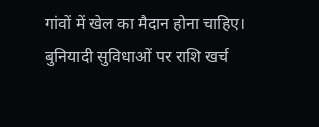गांवों में खेल का मैदान होना चाहिए। बुनियादी सुविधाओं पर राशि खर्च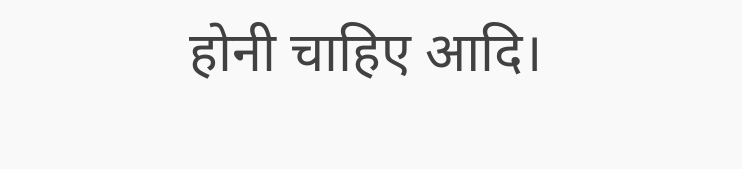होनी चाहिए आदि।